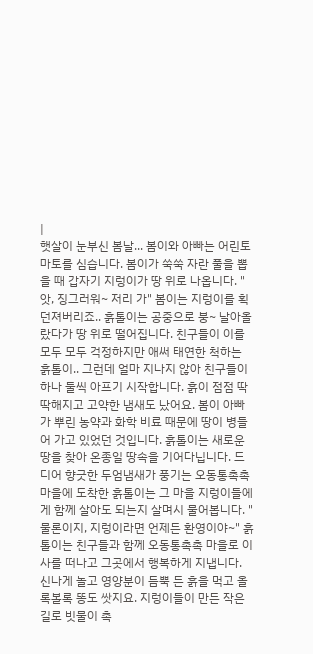|
햇살이 눈부신 봄날... 봄이와 아빠는 어린토마토를 심습니다. 봄이가 쑥쑥 자란 풀을 뽑을 때 갑자기 지렁이가 땅 위로 나옵니다. "앗, 징그러워~ 저리 가" 봄이는 지렁이를 획 던져버리죠.. 흙톨이는 공중으로 붕~ 날아올랐다가 땅 위로 떨어집니다. 친구들이 이를 모두 모두 걱정하지만 애써 태연한 척하는 흙톨이.. 그런데 얼마 지나지 않아 친구들이 하나 둘씩 아프기 시작합니다. 흙이 점점 딱딱해지고 고약한 냄새도 났어요. 봄이 아빠가 뿌린 농약과 화학 비료 때문에 땅이 병들어 가고 있었던 것입니다. 흙톨이는 새로운 땅을 찾아 온종일 땅속을 기어다닙니다. 드디어 향긋한 두엄냄새가 풍기는 오동통촉촉마을에 도착한 흙톨이는 그 마을 지렁이들에게 함께 살아도 되는지 살며시 물어봅니다. "물론이지, 지렁이라면 언제든 환영이야~" 흙톨이는 친구들과 함께 오동통촉촉 마을로 이사를 떠나고 그곳에서 행복하게 지냅니다. 신나게 놀고 영양분이 듬뿍 든 흙을 먹고 올록볼록 똥도 쌋지요. 지렁이들이 만든 작은 길로 빗물이 촉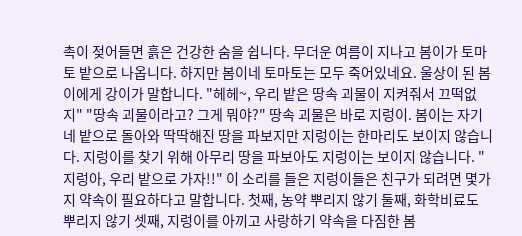촉이 젖어들면 흙은 건강한 숨을 쉽니다. 무더운 여름이 지나고 봄이가 토마토 밭으로 나옵니다. 하지만 봄이네 토마토는 모두 죽어있네요. 울상이 된 봄이에게 강이가 말합니다. "헤헤~, 우리 밭은 땅속 괴물이 지켜줘서 끄떡없지" "땅속 괴물이라고? 그게 뭐야?" 땅속 괴물은 바로 지렁이. 봄이는 자기네 밭으로 돌아와 딱딱해진 땅을 파보지만 지렁이는 한마리도 보이지 않습니다. 지렁이를 찾기 위해 아무리 땅을 파보아도 지렁이는 보이지 않습니다. "지렁아, 우리 밭으로 가자!!" 이 소리를 들은 지렁이들은 친구가 되려면 몇가지 약속이 필요하다고 말합니다. 첫째, 농약 뿌리지 않기 둘째, 화학비료도 뿌리지 않기 셋째, 지렁이를 아끼고 사랑하기 약속을 다짐한 봄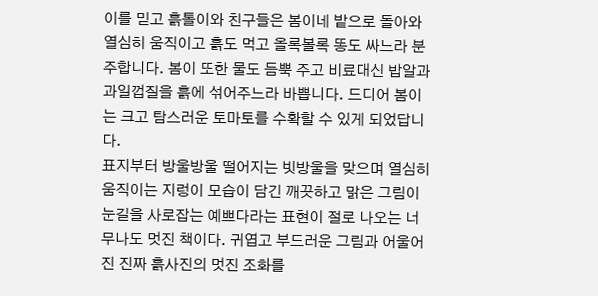이를 믿고 흙톨이와 친구들은 봄이네 밭으로 돌아와 열심히 움직이고 흙도 먹고 올록볼록 똥도 싸느라 분주합니다. 봄이 또한 물도 듬뿍 주고 비료대신 밥알과 과일껍질을 흙에 섞어주느라 바쁩니다. 드디어 봄이는 크고 탐스러운 토마토를 수확할 수 있게 되었답니다.
표지부터 방울방울 떨어지는 빗방울을 맞으며 열심히 움직이는 지렁이 모습이 담긴 깨끗하고 맑은 그림이 눈길을 사로잡는 예쁘다라는 표현이 절로 나오는 너무나도 멋진 책이다. 귀엽고 부드러운 그림과 어울어진 진짜 흙사진의 멋진 조화를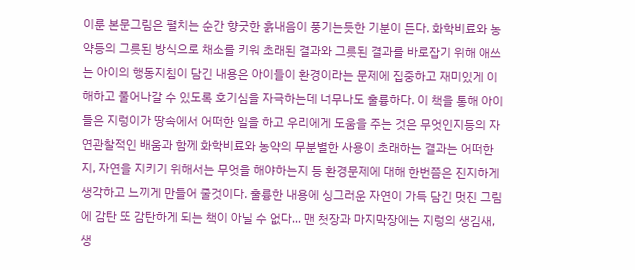이룬 본문그림은 펼치는 순간 향긋한 흙내음이 풍기는듯한 기분이 든다. 화학비료와 농약등의 그릇된 방식으로 채소를 키워 초래된 결과와 그릇된 결과를 바로잡기 위해 애쓰는 아이의 행동지침이 담긴 내용은 아이들이 환경이라는 문제에 집중하고 재미있게 이해하고 풀어나갈 수 있도록 호기심을 자극하는데 너무나도 훌륭하다. 이 책을 통해 아이들은 지렁이가 땅속에서 어떠한 일을 하고 우리에게 도움을 주는 것은 무엇인지등의 자연관찰적인 배움과 함께 화학비료와 농약의 무분별한 사용이 초래하는 결과는 어떠한지, 자연을 지키기 위해서는 무엇을 해야하는지 등 환경문제에 대해 한번쯤은 진지하게 생각하고 느끼게 만들어 줄것이다. 훌륭한 내용에 싱그러운 자연이 가득 담긴 멋진 그림에 감탄 또 감탄하게 되는 책이 아닐 수 없다... 맨 첫장과 마지막장에는 지렁의 생김새, 생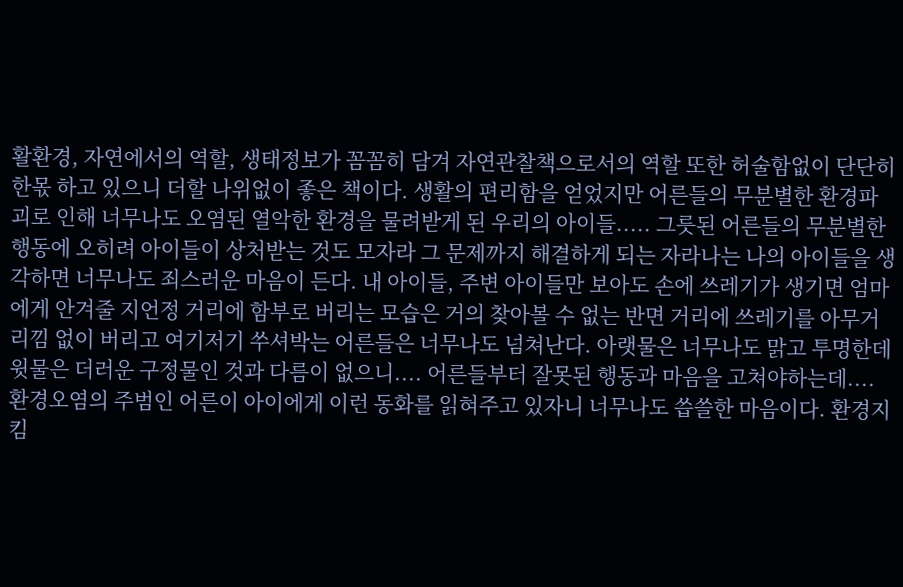활환경, 자연에서의 역할, 생태정보가 꼼꼼히 담겨 자연관찰책으로서의 역할 또한 허술함없이 단단히 한몫 하고 있으니 더할 나위없이 좋은 책이다. 생활의 편리함을 얻었지만 어른들의 무분별한 환경파괴로 인해 너무나도 오염된 열악한 환경을 물려받게 된 우리의 아이들..... 그릇된 어른들의 무분별한 행동에 오히려 아이들이 상처받는 것도 모자라 그 문제까지 해결하게 되는 자라나는 나의 아이들을 생각하면 너무나도 죄스러운 마음이 든다. 내 아이들, 주변 아이들만 보아도 손에 쓰레기가 생기면 엄마에게 안겨줄 지언정 거리에 함부로 버리는 모습은 거의 찾아볼 수 없는 반면 거리에 쓰레기를 아무거리낌 없이 버리고 여기저기 쑤셔박는 어른들은 너무나도 넘쳐난다. 아랫물은 너무나도 맑고 투명한데 윗물은 더러운 구정물인 것과 다름이 없으니.... 어른들부터 잘못된 행동과 마음을 고쳐야하는데....환경오염의 주범인 어른이 아이에게 이런 동화를 읽혀주고 있자니 너무나도 씁쓸한 마음이다. 환경지킴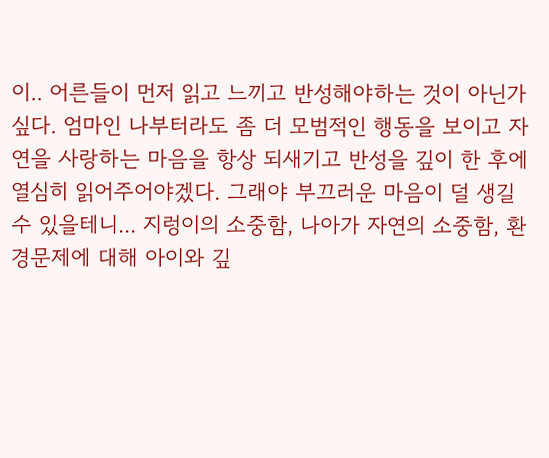이.. 어른들이 먼저 읽고 느끼고 반성해야하는 것이 아닌가 싶다. 엄마인 나부터라도 좀 더 모범적인 행동을 보이고 자연을 사랑하는 마음을 항상 되새기고 반성을 깊이 한 후에 열심히 읽어주어야겠다. 그래야 부끄러운 마음이 덜 생길 수 있을테니... 지렁이의 소중함, 나아가 자연의 소중함, 환경문제에 대해 아이와 깊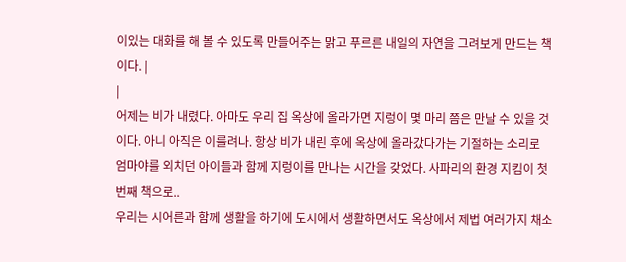이있는 대화를 해 볼 수 있도록 만들어주는 맑고 푸르른 내일의 자연을 그려보게 만드는 책이다. |
|
어제는 비가 내렸다. 아마도 우리 집 옥상에 올라가면 지렁이 몇 마리 쯤은 만날 수 있을 것이다. 아니 아직은 이를려나. 항상 비가 내린 후에 옥상에 올라갔다가는 기절하는 소리로 엄마야를 외치던 아이들과 함께 지렁이를 만나는 시간을 갖었다. 사파리의 환경 지킴이 첫 번째 책으로..
우리는 시어른과 함께 생활을 하기에 도시에서 생활하면서도 옥상에서 제법 여러가지 채소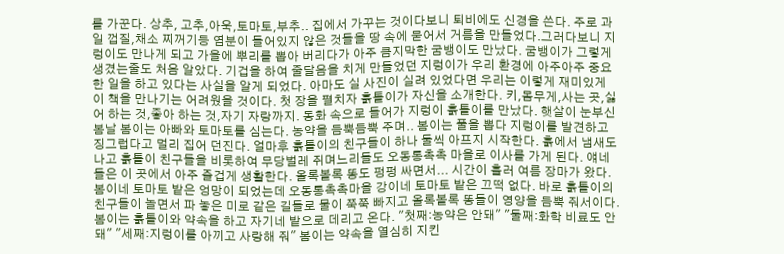를 가꾼다. 상추, 고추,아욱,토마토,부추.. 집에서 가꾸는 것이다보니 퇴비에도 신경을 쓴다. 주로 과일 껍질,채소 찌꺼기등 염분이 들어있지 않은 것들을 땅 속에 묻어서 거름을 만들었다.그러다보니 지렁이도 만나게 되고 가을에 뿌리를 뽑아 버리다가 아주 큼지막한 굼뱅이도 만났다. 굼뱅이가 그렇게 생겼는줄도 처음 알았다. 기겁을 하여 줄달음을 치게 만들었던 지렁이가 우리 환경에 아주아주 중요한 일을 하고 있다는 사실을 알게 되었다. 아마도 실 사진이 실려 있었다면 우리는 이렇게 재미있게 이 책을 만나기는 어려웠을 것이다. 첫 장을 펼치자 흙톨이가 자신을 소개한다. 키,몸무게,사는 곳,싫어 하는 것,좋아 하는 것,자기 자랑까지. 동화 속으로 들어가 지렁이 흙톨이를 만났다. 햇살이 눈부신 봄날 봄이는 아빠와 토마토를 심는다. 농약을 듬뿍듬뿍 주며.. 봄이는 풀을 뽑다 지렁이를 발견하고 징그럽다고 멀리 집어 던진다. 얼마후 흙톨이의 친구들이 하나 둘씩 아프지 시작한다. 흙에서 냄새도나고 흙톨이 친구들을 비롯하여 무당벌레 쥐며느리들도 오동통촉촉 마을로 이사를 가게 된다. 얘네들은 이 곳에서 아주 즐겁게 생활한다. 올록볼록 똥도 펑펑 싸면서... 시간이 흘러 여름 장마가 왔다. 봄이네 토마토 밭은 엉망이 되었는데 오동통촉촉마을 강이네 토마토 밭은 끄떡 없다. 바로 흙톨이의 친구들이 놀면서 파 놓은 미로 같은 길들로 물이 쭉쭉 빠지고 올록볼록 똥들이 영양을 듬뿍 줘서이다. 봄이는 흙톨이와 약속을 하고 자기네 밭으로 데리고 온다. "첫째:농약은 안돼" "둘째:화학 비료도 안돼" "세째:지렁이를 아끼고 사랑해 줘" 봄이는 약속을 열심히 지킨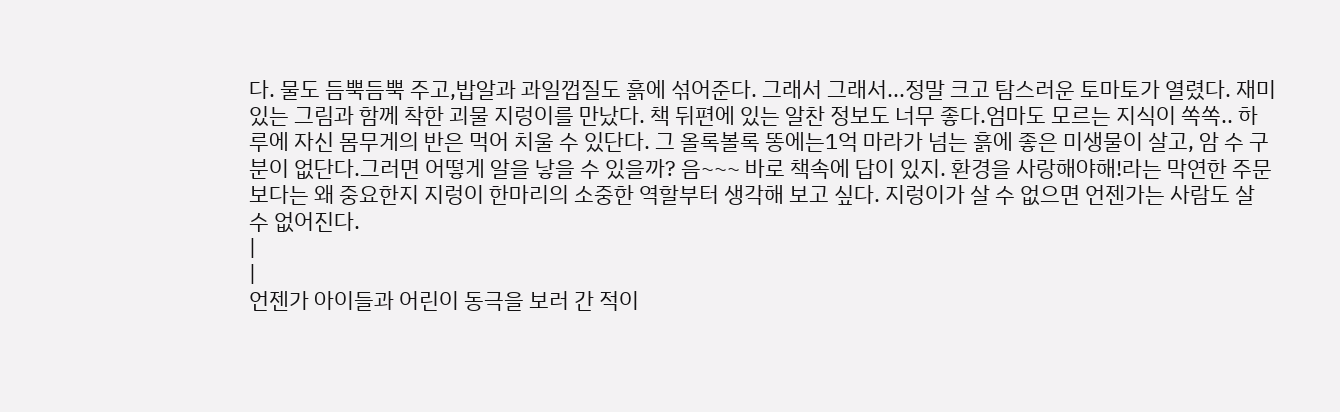다. 물도 듬뿍듬뿍 주고,밥알과 과일껍질도 흙에 섞어준다. 그래서 그래서...정말 크고 탐스러운 토마토가 열렸다. 재미있는 그림과 함께 착한 괴물 지렁이를 만났다. 책 뒤편에 있는 알찬 정보도 너무 좋다.엄마도 모르는 지식이 쏙쏙.. 하루에 자신 몸무게의 반은 먹어 치울 수 있단다. 그 올록볼록 똥에는1억 마라가 넘는 흙에 좋은 미생물이 살고, 암 수 구분이 없단다.그러면 어떻게 알을 낳을 수 있을까? 음~~~ 바로 책속에 답이 있지. 환경을 사랑해야해!라는 막연한 주문 보다는 왜 중요한지 지렁이 한마리의 소중한 역할부터 생각해 보고 싶다. 지렁이가 살 수 없으면 언젠가는 사람도 살 수 없어진다.
|
|
언젠가 아이들과 어린이 동극을 보러 간 적이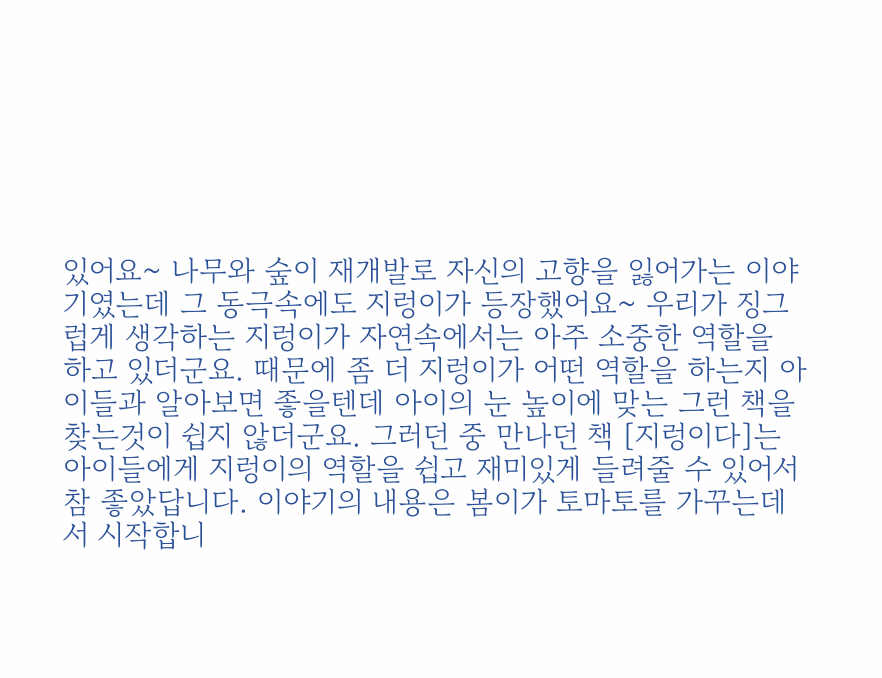있어요~ 나무와 숲이 재개발로 자신의 고향을 잃어가는 이야기였는데 그 동극속에도 지렁이가 등장했어요~ 우리가 징그럽게 생각하는 지렁이가 자연속에서는 아주 소중한 역할을 하고 있더군요. 때문에 좀 더 지렁이가 어떤 역할을 하는지 아이들과 알아보면 좋을텐데 아이의 눈 높이에 맞는 그런 책을 찾는것이 쉽지 않더군요. 그러던 중 만나던 책 [지렁이다]는 아이들에게 지렁이의 역할을 쉽고 재미있게 들려줄 수 있어서 참 좋았답니다. 이야기의 내용은 봄이가 토마토를 가꾸는데서 시작합니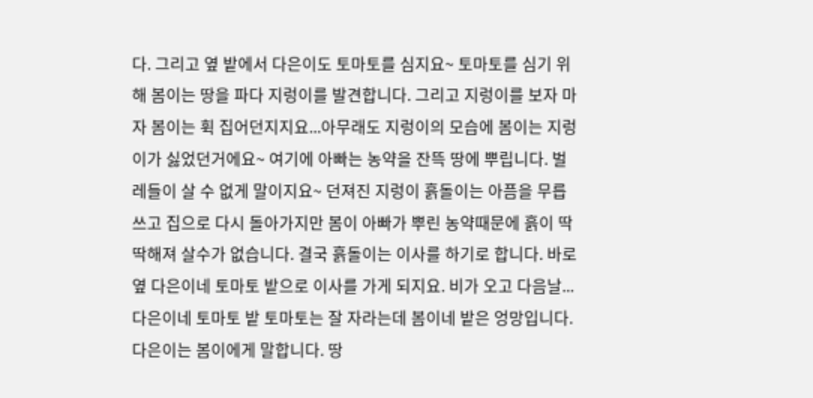다. 그리고 옆 밭에서 다은이도 토마토를 심지요~ 토마토를 심기 위해 봄이는 땅을 파다 지렁이를 발견합니다. 그리고 지렁이를 보자 마자 봄이는 휙 집어던지지요...아무래도 지렁이의 모습에 봄이는 지렁이가 싫었던거에요~ 여기에 아빠는 농약을 잔뜩 땅에 뿌립니다. 벌레들이 살 수 없게 말이지요~ 던져진 지렁이 흙돌이는 아픔을 무릅쓰고 집으로 다시 돌아가지만 봄이 아빠가 뿌린 농약때문에 흙이 딱딱해져 살수가 없습니다. 결국 흙돌이는 이사를 하기로 합니다. 바로 옆 다은이네 토마토 밭으로 이사를 가게 되지요. 비가 오고 다음날... 다은이네 토마토 밭 토마토는 잘 자라는데 봄이네 밭은 엉망입니다. 다은이는 봄이에게 말합니다. 땅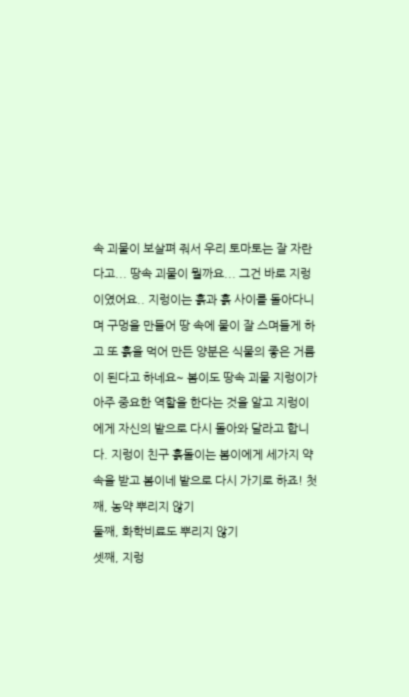속 괴물이 보살펴 줘서 우리 토마토는 잘 자란다고... 땅속 괴물이 뭘까요... 그건 바로 지렁이였어요.. 지렁이는 흙과 흙 사이를 돌아다니며 구멍을 만들어 땅 속에 물이 잘 스며들게 하고 또 흙을 먹어 만든 양분은 식물의 좋은 거름이 된다고 하네요~ 봄이도 땅속 괴물 지렁이가 아주 중요한 역할을 한다는 것을 알고 지렁이에게 자신의 밭으로 다시 돌아와 달라고 합니다. 지렁이 친구 흙돌이는 봄이에게 세가지 약속을 받고 봄이네 밭으로 다시 가기로 하죠! 첫째, 농약 뿌리지 않기
둘째, 화학비료도 뿌리지 않기
셋째, 지렁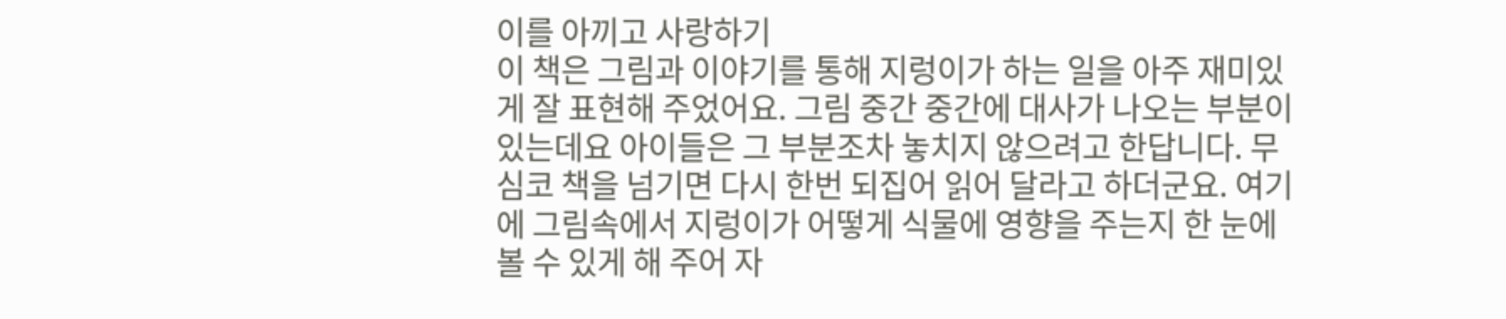이를 아끼고 사랑하기
이 책은 그림과 이야기를 통해 지렁이가 하는 일을 아주 재미있게 잘 표현해 주었어요. 그림 중간 중간에 대사가 나오는 부분이 있는데요 아이들은 그 부분조차 놓치지 않으려고 한답니다. 무심코 책을 넘기면 다시 한번 되집어 읽어 달라고 하더군요. 여기에 그림속에서 지렁이가 어떻게 식물에 영향을 주는지 한 눈에 볼 수 있게 해 주어 자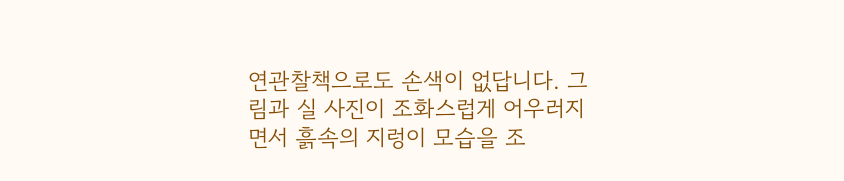연관찰책으로도 손색이 없답니다. 그림과 실 사진이 조화스럽게 어우러지면서 흙속의 지렁이 모습을 조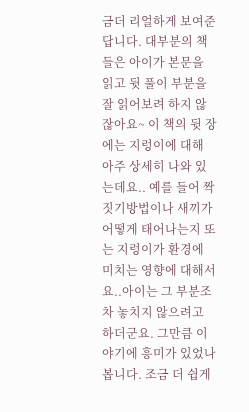금더 리얼하게 보여준답니다. 대부분의 책들은 아이가 본문을 읽고 뒷 풀이 부분을 잘 읽어보려 하지 않잖아요~ 이 책의 뒷 장에는 지렁이에 대해 아주 상세히 나와 있는데요.. 예를 들어 짝짓기방법이나 새끼가 어떻게 태어나는지 또는 지렁이가 환경에 미치는 영향에 대해서요..아이는 그 부분조차 놓치지 않으려고 하더군요. 그만큼 이야기에 흥미가 있었나 봅니다. 조금 더 쉽게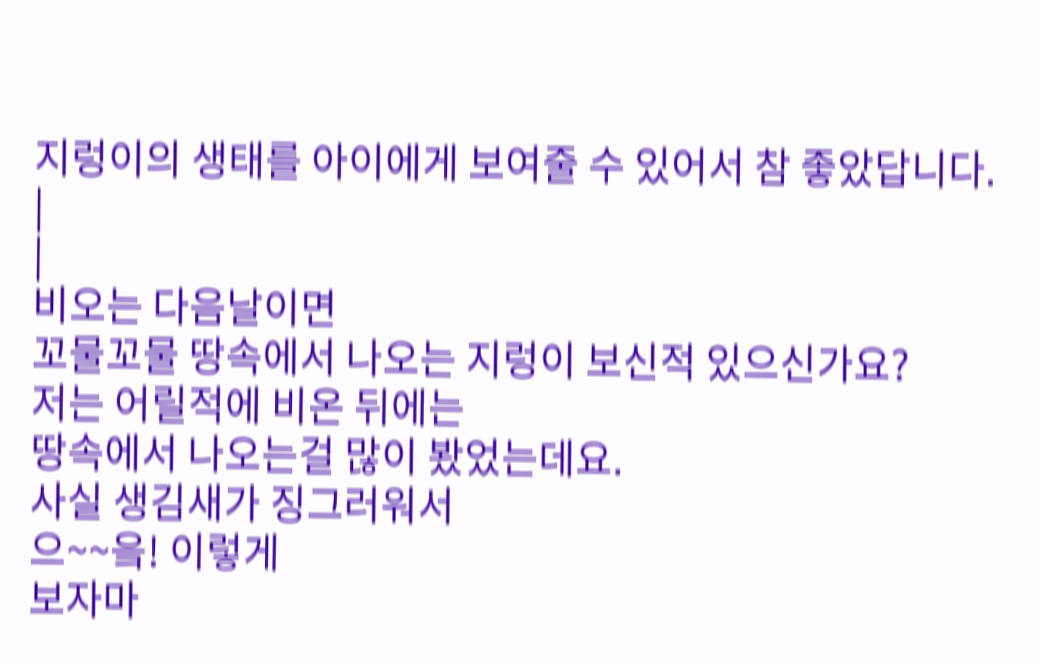지렁이의 생태를 아이에게 보여줄 수 있어서 참 좋았답니다.
|
|
비오는 다음날이면
꼬물꼬물 땅속에서 나오는 지렁이 보신적 있으신가요?
저는 어릴적에 비온 뒤에는
땅속에서 나오는걸 많이 봤었는데요.
사실 생김새가 징그러워서
으~~읔! 이렇게
보자마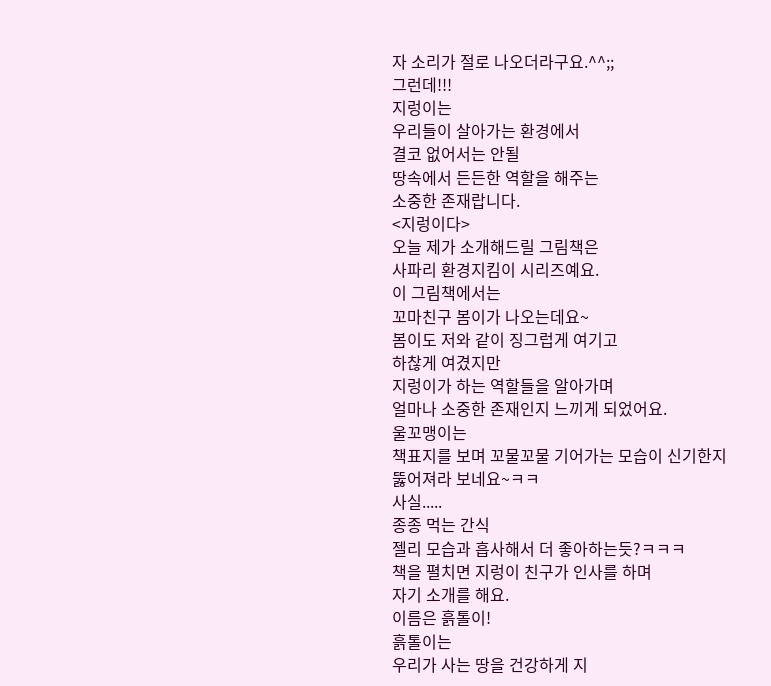자 소리가 절로 나오더라구요.^^;;
그런데!!!
지렁이는
우리들이 살아가는 환경에서
결코 없어서는 안될
땅속에서 든든한 역할을 해주는
소중한 존재랍니다.
<지렁이다>
오늘 제가 소개해드릴 그림책은
사파리 환경지킴이 시리즈예요.
이 그림책에서는
꼬마친구 봄이가 나오는데요~
봄이도 저와 같이 징그럽게 여기고
하찮게 여겼지만
지렁이가 하는 역할들을 알아가며
얼마나 소중한 존재인지 느끼게 되었어요.
울꼬맹이는
책표지를 보며 꼬물꼬물 기어가는 모습이 신기한지
뚫어져라 보네요~ㅋㅋ
사실.....
종종 먹는 간식
젤리 모습과 흡사해서 더 좋아하는듯?ㅋㅋㅋ
책을 펼치면 지렁이 친구가 인사를 하며
자기 소개를 해요.
이름은 흙톨이!
흙톨이는
우리가 사는 땅을 건강하게 지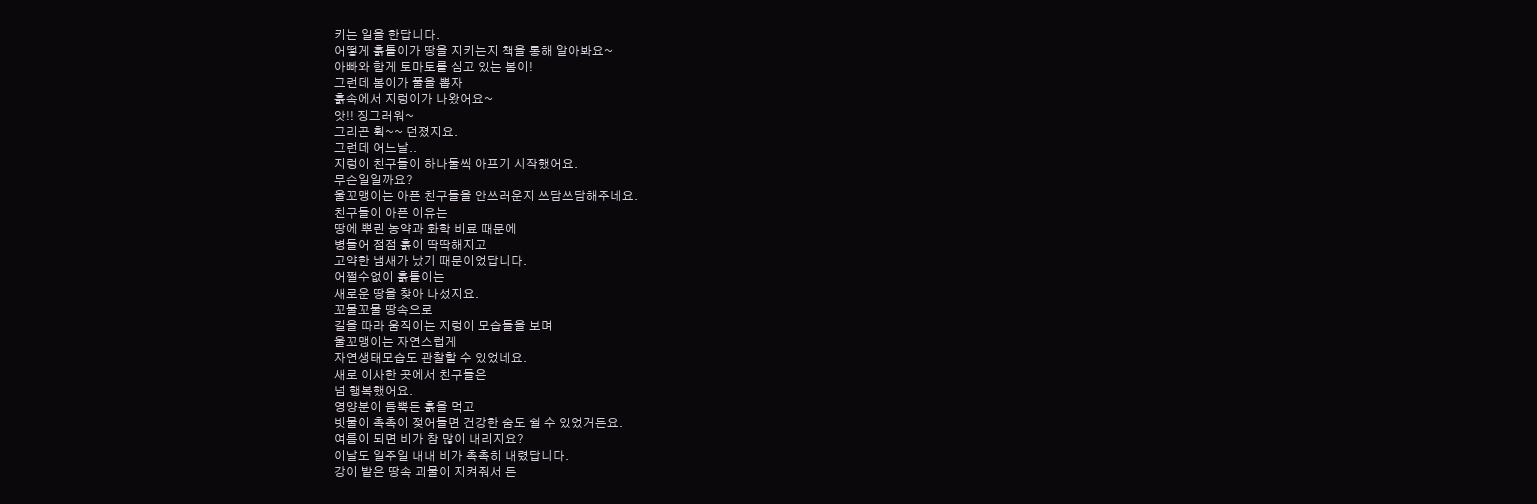키는 일을 한답니다.
어떻게 흙톨이가 땅을 지키는지 책을 통해 알아봐요~
아빠와 함게 토마토를 심고 있는 봄이!
그런데 봄이가 풀을 뽑자
흙속에서 지렁이가 나왔어요~
앗!! 징그러워~
그리곤 휙~~ 던졌지요.
그런데 어느날..
지렁이 친구들이 하나둘씩 아프기 시작했어요.
무슨일일까요?
울꼬맹이는 아픈 친구들을 안쓰러운지 쓰담쓰담해주네요.
친구들이 아픈 이유는
땅에 뿌린 농약과 화학 비료 때문에
병들어 점점 흙이 딱딱해지고
고약한 냄새가 났기 때문이었답니다.
어쩔수없이 흙톨이는
새로운 땅을 찾아 나섰지요.
꼬물꼬물 땅속으로
길을 따라 움직이는 지렁이 모습들을 보며
울꼬맹이는 자연스럽게
자연생태모습도 관찰할 수 있었네요.
새로 이사한 곳에서 친구들은
넘 행복했어요.
영양분이 듬뿍든 흙을 먹고
빗물이 촉촉이 젖어들면 건강한 숨도 쉴 수 있었거든요.
여름이 되면 비가 참 많이 내리지요?
이날도 일주일 내내 비가 촉촉히 내렸답니다.
강이 밭은 땅속 괴물이 지켜줘서 든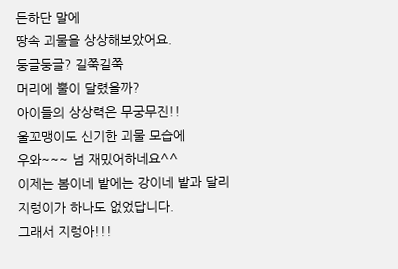든하단 말에
땅속 괴물을 상상해보았어요.
둥글둥글? 길쭉길쭉
머리에 뿔이 달렸을까?
아이들의 상상력은 무궁무진!!
울꼬맹이도 신기한 괴물 모습에
우와~~~ 넘 재밌어하네요^^
이제는 봄이네 밭에는 강이네 밭과 달리
지렁이가 하나도 없었답니다.
그래서 지렁아!!!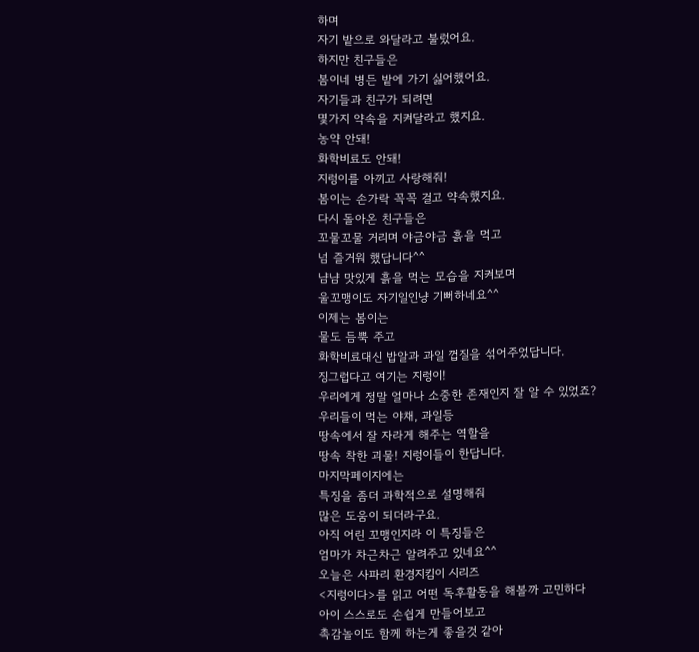하며
자기 밭으로 와달라고 불렀어요.
하지만 친구들은
봄이네 병든 밭에 가기 싫어했어요.
자기들과 친구가 되려면
몇가지 약속을 지켜달라고 했지요.
농약 안돼!
화학비료도 안돼!
지렁이를 아끼고 사랑해줘!
봄이는 손가락 꼭꼭 걸고 약속했지요.
다시 돌아온 친구들은
꼬물꼬물 거리며 야금야금 흙을 먹고
넘 즐거워 했답니다^^
냠냠 맛있게 흙을 먹는 모습을 지켜보며
울꼬맹이도 자기일인냥 기뻐하네요^^
이제는 봄이는
물도 듬뿍 주고
화학비료대신 밥알과 과일 껍질을 섞어주었답니다.
징그럽다고 여기는 지렁이!
우리에게 정말 얼마나 소중한 존재인지 잘 알 수 있었죠?
우리들이 먹는 야채, 과일등
땅속에서 잘 자라게 해주는 역할을
땅속 착한 괴물! 지렁이들이 한답니다.
마지막페이지에는
특징을 좀더 과학적으로 설명해줘
많은 도움이 되더라구요.
아직 어린 꼬맹인지라 이 특징들은
엄마가 차근차근 알려주고 있네요^^
오늘은 사파리 환경지킴이 시리즈
<지렁이다>를 읽고 어떤 독후활동을 해볼까 고민하다
아이 스스로도 손쉽게 만들어보고
촉감놀이도 함께 하는게 좋을것 같아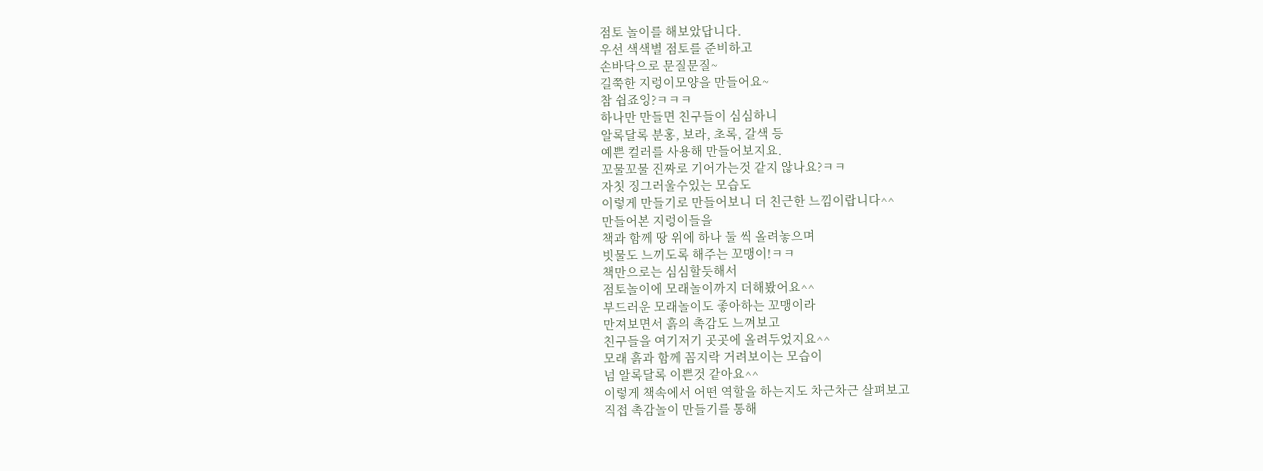점토 놀이를 해보았답니다.
우선 색색별 점토를 준비하고
손바닥으로 문질문질~
길쭉한 지렁이모양을 만들어요~
참 쉽죠잉?ㅋㅋㅋ
하나만 만들면 친구들이 심심하니
알록달록 분홍, 보라, 초록, 갈색 등
예쁜 컬러를 사용해 만들어보지요.
꼬물꼬물 진짜로 기어가는것 같지 않나요?ㅋㅋ
자칫 징그러울수있는 모습도
이렇게 만들기로 만들어보니 더 친근한 느낌이랍니다^^
만들어본 지렁이들을
책과 함께 땅 위에 하나 둘 씩 올려놓으며
빗물도 느끼도록 해주는 꼬맹이!ㅋㅋ
책만으로는 심심할듯해서
점토놀이에 모래놀이까지 더해봤어요^^
부드러운 모래놀이도 좋아하는 꼬맹이라
만져보면서 흙의 촉감도 느껴보고
친구들을 여기저기 곳곳에 올려두었지요^^
모래 흙과 함께 꼼지락 거려보이는 모습이
넘 알록달록 이쁜것 같아요^^
이렇게 책속에서 어떤 역할을 하는지도 차근차근 살펴보고
직접 촉감놀이 만들기를 통해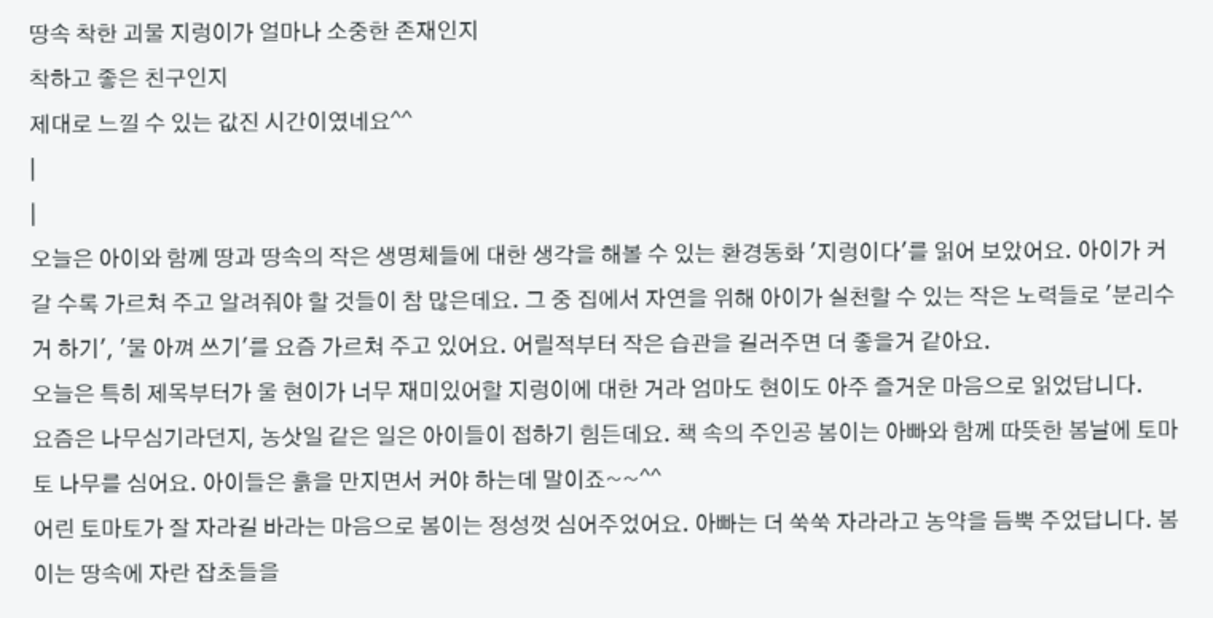땅속 착한 괴물 지렁이가 얼마나 소중한 존재인지
착하고 좋은 친구인지
제대로 느낄 수 있는 값진 시간이였네요^^
|
|
오늘은 아이와 함께 땅과 땅속의 작은 생명체들에 대한 생각을 해볼 수 있는 환경동화 '지렁이다'를 읽어 보았어요. 아이가 커갈 수록 가르쳐 주고 알려줘야 할 것들이 참 많은데요. 그 중 집에서 자연을 위해 아이가 실천할 수 있는 작은 노력들로 '분리수거 하기', '물 아껴 쓰기'를 요즘 가르쳐 주고 있어요. 어릴적부터 작은 습관을 길러주면 더 좋을거 같아요.
오늘은 특히 제목부터가 울 현이가 너무 재미있어할 지렁이에 대한 거라 엄마도 현이도 아주 즐거운 마음으로 읽었답니다.
요즘은 나무심기라던지, 농삿일 같은 일은 아이들이 접하기 힘든데요. 책 속의 주인공 봄이는 아빠와 함께 따뜻한 봄날에 토마토 나무를 심어요. 아이들은 흙을 만지면서 커야 하는데 말이죠~~^^
어린 토마토가 잘 자라길 바라는 마음으로 봄이는 정성껏 심어주었어요. 아빠는 더 쑥쑥 자라라고 농약을 듬뿍 주었답니다. 봄이는 땅속에 자란 잡초들을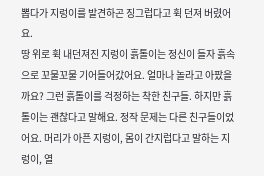뽑다가 지렁이를 발견하곤 징그럽다고 휙 던져 버렸어요.
땅 위로 휙 내던져진 지렁이 흙톨이는 정신이 들자 흙속으로 꼬물꼬물 기어들어갔어요. 얼마나 놀라고 아팠을까요? 그런 흙톨이를 걱정하는 착한 친구들. 하지만 흙톨이는 괜찮다고 말해요. 정작 문제는 다른 친구들이었어요. 머리가 아픈 지렁이, 몸이 간지럽다고 말하는 지렁이, 열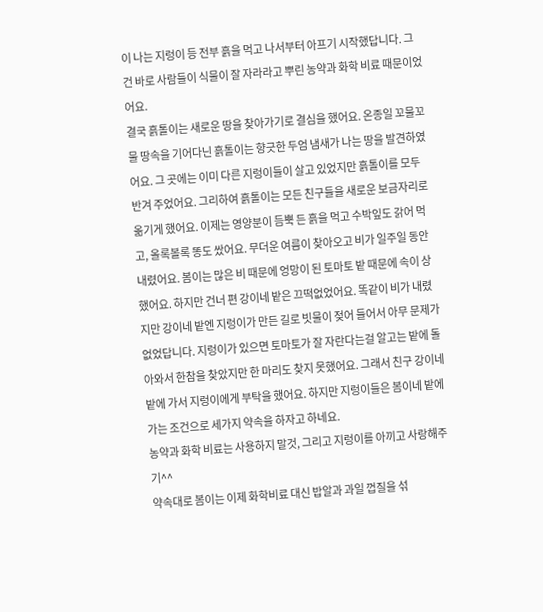이 나는 지렁이 등 전부 흙을 먹고 나서부터 아프기 시작했답니다. 그건 바로 사람들이 식물이 잘 자라라고 뿌린 농약과 화학 비료 때문이었어요.
결국 흙톨이는 새로운 땅을 찾아가기로 결심을 했어요. 온종일 꼬물꼬물 땅속을 기어다닌 흙톨이는 향긋한 두엄 냄새가 나는 땅을 발견하였어요. 그 곳에는 이미 다른 지렁이들이 살고 있었지만 흙톨이를 모두 반겨 주었어요. 그리하여 흙톨이는 모든 친구들을 새로운 보금자리로 옮기게 했어요. 이제는 영양분이 듬뿍 든 흙을 먹고 수박잎도 갉어 먹고, 올록볼록 똥도 쌌어요. 무더운 여름이 찾아오고 비가 일주일 동안 내렸어요. 봄이는 많은 비 때문에 엉망이 된 토마토 밭 때문에 속이 상했어요. 하지만 건너 편 강이네 밭은 끄떡없었어요. 똑같이 비가 내렸지만 강이네 밭엔 지렁이가 만든 길로 빗물이 젖어 들어서 아무 문제가 없었답니다. 지렁이가 있으면 토마토가 잘 자란다는걸 알고는 밭에 돌아와서 한참을 찾았지만 한 마리도 찾지 못했어요. 그래서 친구 강이네 밭에 가서 지렁이에게 부탁을 했어요. 하지만 지렁이들은 봄이네 밭에 가는 조건으로 세가지 약속을 하자고 하네요.
농약과 화학 비료는 사용하지 말것, 그리고 지렁이를 아끼고 사랑해주기^^
약속대로 봄이는 이제 화학비료 대신 밥알과 과일 껍질을 섞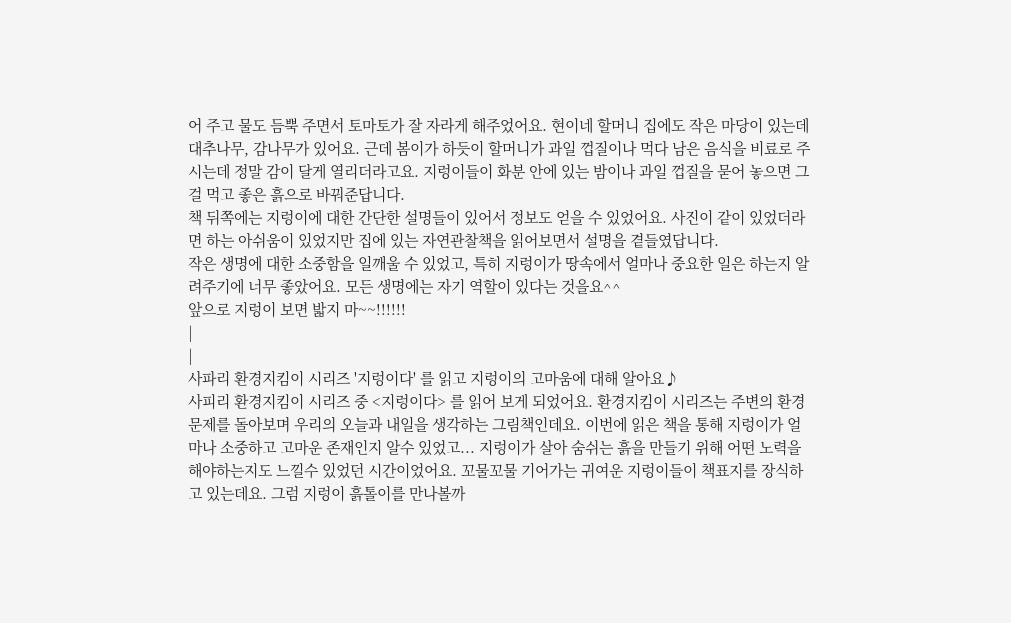어 주고 물도 듬뿍 주면서 토마토가 잘 자라게 해주었어요. 현이네 할머니 집에도 작은 마당이 있는데 대추나무, 감나무가 있어요. 근데 봄이가 하듯이 할머니가 과일 껍질이나 먹다 남은 음식을 비료로 주시는데 정말 감이 달게 열리더라고요. 지렁이들이 화분 안에 있는 밤이나 과일 껍질을 묻어 놓으면 그걸 먹고 좋은 흙으로 바꿔준답니다.
책 뒤쪽에는 지렁이에 대한 간단한 설명들이 있어서 정보도 얻을 수 있었어요. 사진이 같이 있었더라면 하는 아쉬움이 있었지만 집에 있는 자연관찰책을 읽어보면서 설명을 곁들였답니다.
작은 생명에 대한 소중함을 일깨울 수 있었고, 특히 지렁이가 땅속에서 얼마나 중요한 일은 하는지 알려주기에 너무 좋았어요. 모든 생명에는 자기 역할이 있다는 것을요^^
앞으로 지렁이 보면 밟지 마~~!!!!!!
|
|
사파리 환경지킴이 시리즈 '지렁이다' 를 읽고 지렁이의 고마움에 대해 알아요♪
사피리 환경지킴이 시리즈 중 <지렁이다> 를 읽어 보게 되었어요. 환경지킴이 시리즈는 주변의 환경 문제를 돌아보며 우리의 오늘과 내일을 생각하는 그림책인데요. 이번에 읽은 책을 통해 지렁이가 얼마나 소중하고 고마운 존재인지 알수 있었고... 지렁이가 살아 숨쉬는 흙을 만들기 위해 어떤 노력을 해야하는지도 느낄수 있었던 시간이었어요. 꼬물꼬물 기어가는 귀여운 지렁이들이 책표지를 장식하고 있는데요. 그럼 지렁이 흙톨이를 만나볼까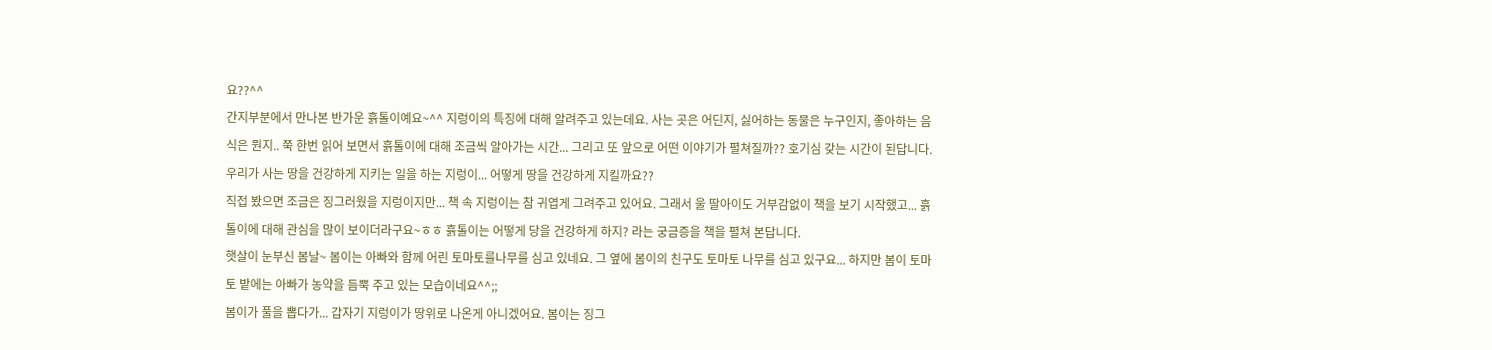요??^^
간지부분에서 만나본 반가운 흙톨이예요~^^ 지렁이의 특징에 대해 알려주고 있는데요. 사는 곳은 어딘지, 싫어하는 동물은 누구인지, 좋아하는 음식은 뭔지.. 쭉 한번 읽어 보면서 흙톨이에 대해 조금씩 알아가는 시간... 그리고 또 앞으로 어떤 이야기가 펼쳐질까?? 호기심 갖는 시간이 된답니다. 우리가 사는 땅을 건강하게 지키는 일을 하는 지렁이... 어떻게 땅을 건강하게 지킬까요??
직접 봤으면 조금은 징그러웠을 지렁이지만... 책 속 지렁이는 참 귀엽게 그려주고 있어요. 그래서 울 딸아이도 거부감없이 책을 보기 시작했고... 흙톨이에 대해 관심을 많이 보이더라구요~ㅎㅎ 흙톨이는 어떻게 당을 건강하게 하지? 라는 궁금증을 책을 펼쳐 본답니다.
햇살이 눈부신 봄날~ 봄이는 아빠와 함께 어린 토마토를나무를 심고 있네요. 그 옆에 봄이의 친구도 토마토 나무를 심고 있구요... 하지만 봄이 토마토 밭에는 아빠가 농약을 듬뿍 주고 있는 모습이네요^^;;
봄이가 풀을 뽑다가... 갑자기 지렁이가 땅위로 나온게 아니겠어요. 봄이는 징그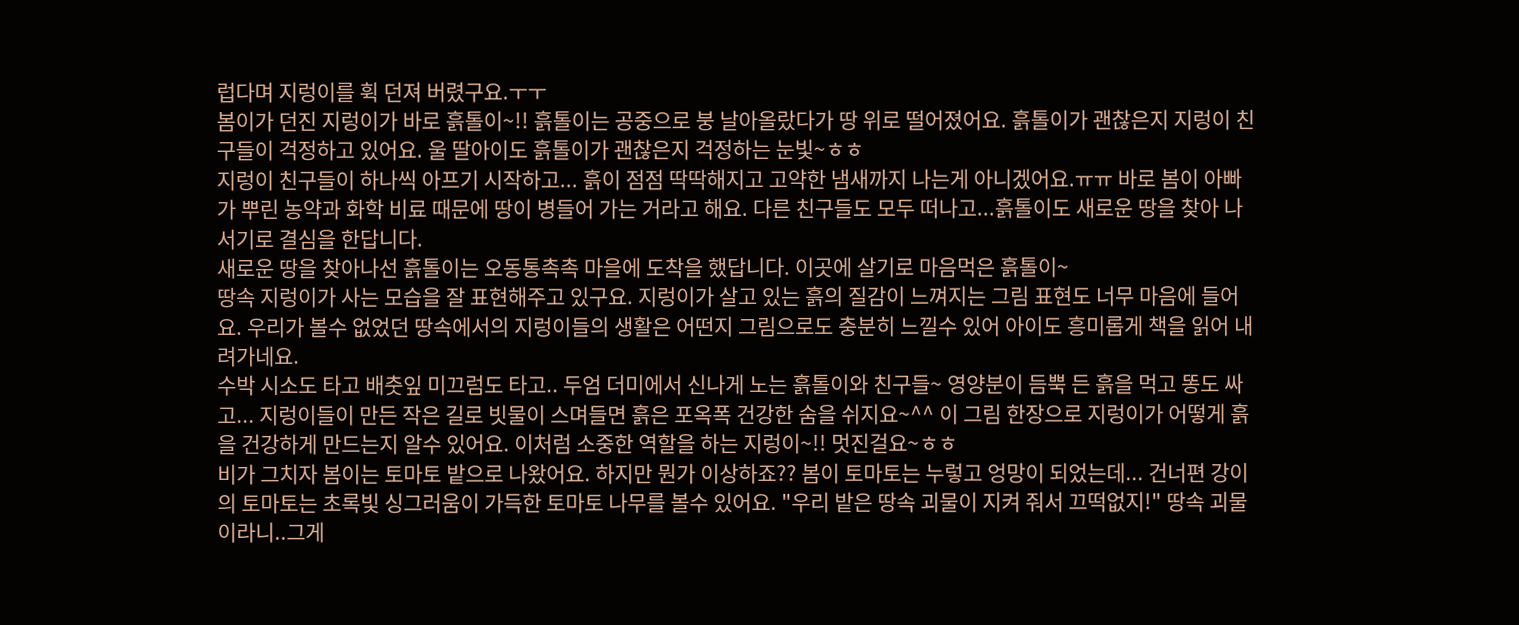럽다며 지렁이를 휙 던져 버렸구요.ㅜㅜ
봄이가 던진 지렁이가 바로 흙톨이~!! 흙톨이는 공중으로 붕 날아올랐다가 땅 위로 떨어졌어요. 흙톨이가 괜찮은지 지렁이 친구들이 걱정하고 있어요. 울 딸아이도 흙톨이가 괜찮은지 걱정하는 눈빛~ㅎㅎ
지렁이 친구들이 하나씩 아프기 시작하고... 흙이 점점 딱딱해지고 고약한 냄새까지 나는게 아니겠어요.ㅠㅠ 바로 봄이 아빠가 뿌린 농약과 화학 비료 때문에 땅이 병들어 가는 거라고 해요. 다른 친구들도 모두 떠나고...흙톨이도 새로운 땅을 찾아 나서기로 결심을 한답니다.
새로운 땅을 찾아나선 흙톨이는 오동통촉촉 마을에 도착을 했답니다. 이곳에 살기로 마음먹은 흙톨이~
땅속 지렁이가 사는 모습을 잘 표현해주고 있구요. 지렁이가 살고 있는 흙의 질감이 느껴지는 그림 표현도 너무 마음에 들어요. 우리가 볼수 없었던 땅속에서의 지렁이들의 생활은 어떤지 그림으로도 충분히 느낄수 있어 아이도 흥미롭게 책을 읽어 내려가네요.
수박 시소도 타고 배춧잎 미끄럼도 타고.. 두엄 더미에서 신나게 노는 흙톨이와 친구들~ 영양분이 듬뿍 든 흙을 먹고 똥도 싸고... 지렁이들이 만든 작은 길로 빗물이 스며들면 흙은 포옥폭 건강한 숨을 쉬지요~^^ 이 그림 한장으로 지렁이가 어떻게 흙을 건강하게 만드는지 알수 있어요. 이처럼 소중한 역할을 하는 지렁이~!! 멋진걸요~ㅎㅎ
비가 그치자 봄이는 토마토 밭으로 나왔어요. 하지만 뭔가 이상하죠?? 봄이 토마토는 누렇고 엉망이 되었는데... 건너편 강이의 토마토는 초록빛 싱그러움이 가득한 토마토 나무를 볼수 있어요. "우리 밭은 땅속 괴물이 지켜 줘서 끄떡없지!" 땅속 괴물이라니..그게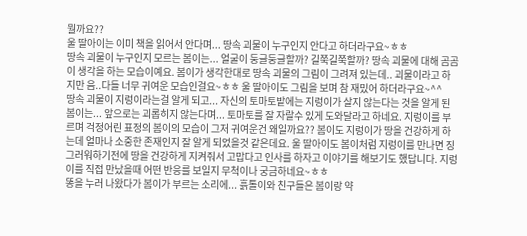뭘까요??
울 딸아이는 이미 책을 읽어서 안다며... 땅속 괴물이 누구인지 안다고 하더라구요~ㅎㅎ
땅속 괴물이 누구인지 모르는 봄이는... 얼굴이 둥글둥글할까? 길쭉길쭉할까? 땅속 괴물에 대해 곰곰이 생각을 하는 모습이예요. 봄이가 생각한대로 땅속 괴물의 그림이 그려져 있는데.. 괴물이라고 하지만 음..다들 너무 귀여운 모습인걸요~ㅎㅎ 울 딸아이도 그림을 보며 참 재밌어 하더라구요~^^
땅속 괴물이 지렁이라는걸 알게 되고... 자신의 토마토밭에는 지렁이가 살지 않는다는 것을 알게 된 봄이는... 앞으로는 괴롭히지 않는다며... 토마토를 잘 자랄수 있게 도와달라고 하네요. 지렁이를 부르며 걱정어린 표정의 봄이의 모습이 그저 귀여운건 왜일까요?? 봄이도 지렁이가 땅을 건강하게 하는데 얼마나 소중한 존재인지 잘 알게 되었을것 같은데요. 울 딸아이도 봄이처럼 지렁이를 만나면 징그러워하기전에 땅을 건강하게 지켜줘서 고맙다고 인사를 하자고 이야기를 해보기도 했답니다. 지렁이를 직접 만났을때 어떤 반응를 보일지 무척이나 궁금하네요~ㅎㅎ
똥을 누러 나왔다가 봄이가 부르는 소리에... 흙톨이와 친구들은 봄이랑 약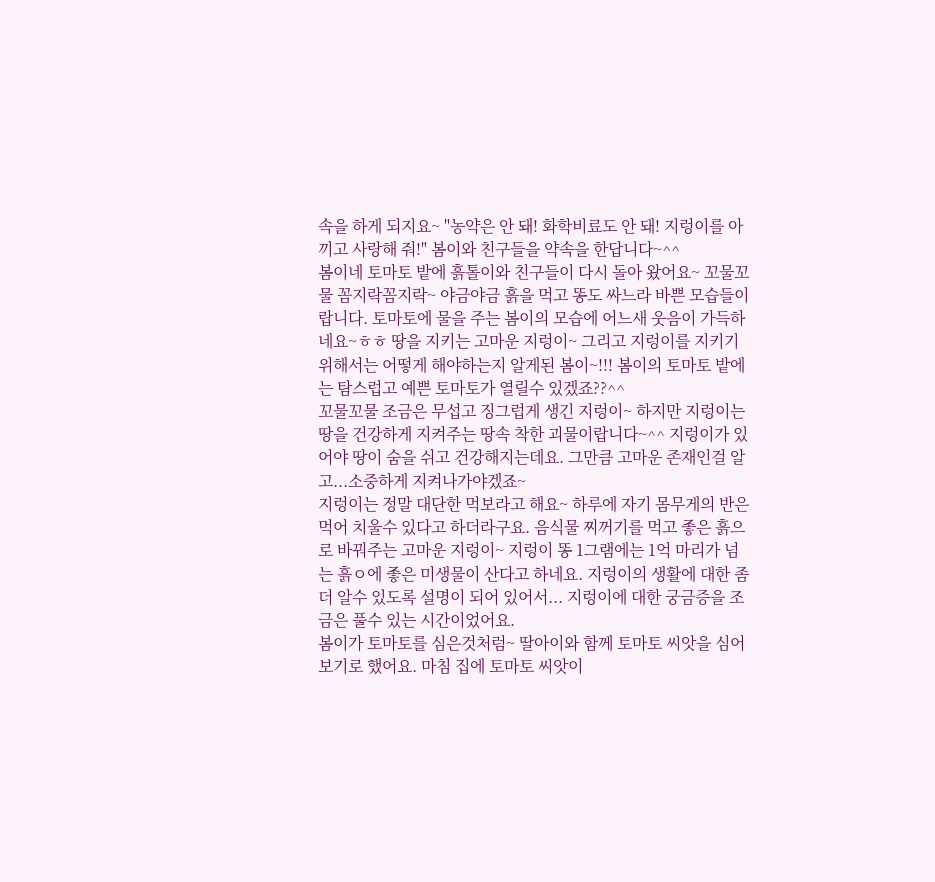속을 하게 되지요~ "농약은 안 돼! 화학비료도 안 돼! 지렁이를 아끼고 사랑해 줘!" 봄이와 친구들을 약속을 한답니다~^^
봄이네 토마토 밭에 흙톨이와 친구들이 다시 돌아 왔어요~ 꼬물꼬물 꼼지락꼼지락~ 야금야금 흙을 먹고 똥도 싸느라 바쁜 모습들이랍니다. 토마토에 물을 주는 봄이의 모습에 어느새 웃음이 가득하네요~ㅎㅎ 땅을 지키는 고마운 지렁이~ 그리고 지렁이를 지키기 위해서는 어떻게 해야하는지 알게된 봄이~!!! 봄이의 토마토 밭에는 탐스럽고 예쁜 토마토가 열릴수 있겠죠??^^
꼬물꼬물 조금은 무섭고 징그럽게 생긴 지렁이~ 하지만 지렁이는 땅을 건강하게 지켜주는 땅속 착한 괴물이랍니다~^^ 지렁이가 있어야 땅이 숨을 쉬고 건강해지는데요. 그만큼 고마운 존재인걸 알고...소중하게 지켜나가야겠죠~
지렁이는 정말 대단한 먹보라고 해요~ 하루에 자기 몸무게의 반은 먹어 치울수 있다고 하더라구요. 음식물 찌꺼기를 먹고 좋은 흙으로 바꿔주는 고마운 지렁이~ 지렁이 똥 1그램에는 1억 마리가 넘는 흙ㅇ에 좋은 미생물이 산다고 하네요. 지렁이의 생활에 대한 좀더 알수 있도록 설명이 되어 있어서... 지렁이에 대한 궁금증을 조금은 풀수 있는 시간이었어요.
봄이가 토마토를 심은것처럼~ 딸아이와 함께 토마토 씨앗을 심어 보기로 했어요. 마침 집에 토마토 씨앗이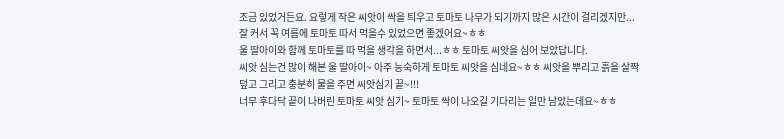조금 있었거든요. 요렇게 작은 씨앗이 싹을 틔우고 토마토 나무가 되기까지 많은 시간이 걸리겠지만... 잘 커서 꼭 여름에 토마토 따서 먹을수 있었으면 좋겠어요~ㅎㅎ
울 딸아이와 함께 토마토를 따 먹을 생각을 하면서...ㅎㅎ 토마토 씨앗을 심어 보았답니다.
씨앗 심는건 많이 해본 울 딸아이~ 아주 능숙하게 토마토 씨앗을 심네요~ㅎㅎ 씨앗을 뿌리고 흙을 살짝 덮고 그리고 충분히 물을 주면 씨앗심기 끝~!!!
너무 후다닥 끝이 나버린 토마토 씨앗 심기~ 토마토 싹이 나오길 기다리는 일만 남았는데요~ㅎㅎ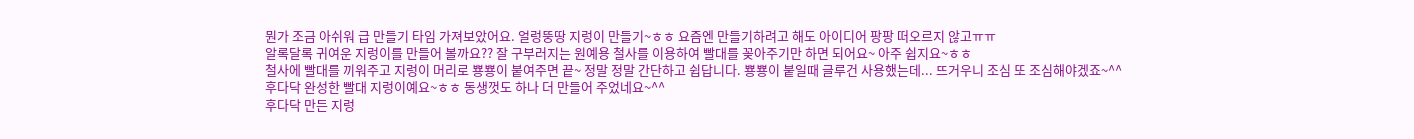뭔가 조금 아쉬워 급 만들기 타임 가져보았어요. 얼렁뚱땅 지렁이 만들기~ㅎㅎ 요즘엔 만들기하려고 해도 아이디어 팡팡 떠오르지 않고ㅠㅠ
알록달록 귀여운 지렁이를 만들어 볼까요?? 잘 구부러지는 원예용 철사를 이용하여 빨대를 꽂아주기만 하면 되어요~ 아주 쉽지요~ㅎㅎ
철사에 빨대를 끼워주고 지렁이 머리로 뿅뿅이 붙여주면 끝~ 정말 정말 간단하고 쉽답니다. 뿅뿅이 붙일때 글루건 사용했는데... 뜨거우니 조심 또 조심해야겠죠~^^
후다닥 완성한 빨대 지렁이예요~ㅎㅎ 동생껏도 하나 더 만들어 주었네요~^^
후다닥 만든 지렁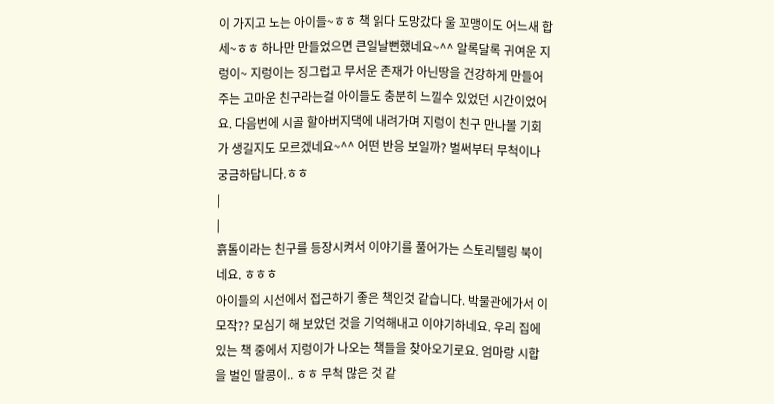이 가지고 노는 아이들~ㅎㅎ 책 읽다 도망갔다 울 꼬맹이도 어느새 합세~ㅎㅎ 하나만 만들었으면 큰일날뻔했네요~^^ 알록달록 귀여운 지렁이~ 지렁이는 징그럽고 무서운 존재가 아닌땅을 건강하게 만들어주는 고마운 친구라는걸 아이들도 충분히 느낄수 있었던 시간이었어요. 다음번에 시골 할아버지댁에 내려가며 지렁이 친구 만나볼 기회가 생길지도 모르겠네요~^^ 어떤 반응 보일까? 벌써부터 무척이나 궁금하답니다.ㅎㅎ
|
|
흙톨이라는 친구를 등장시켜서 이야기를 풀어가는 스토리텔링 북이네요. ㅎㅎㅎ
아이들의 시선에서 접근하기 좋은 책인것 같습니다. 박물관에가서 이모작?? 모심기 해 보았던 것을 기억해내고 이야기하네요. 우리 집에 있는 책 중에서 지렁이가 나오는 책들을 찾아오기로요. 엄마랑 시합을 벌인 딸콩이.. ㅎㅎ 무척 많은 것 같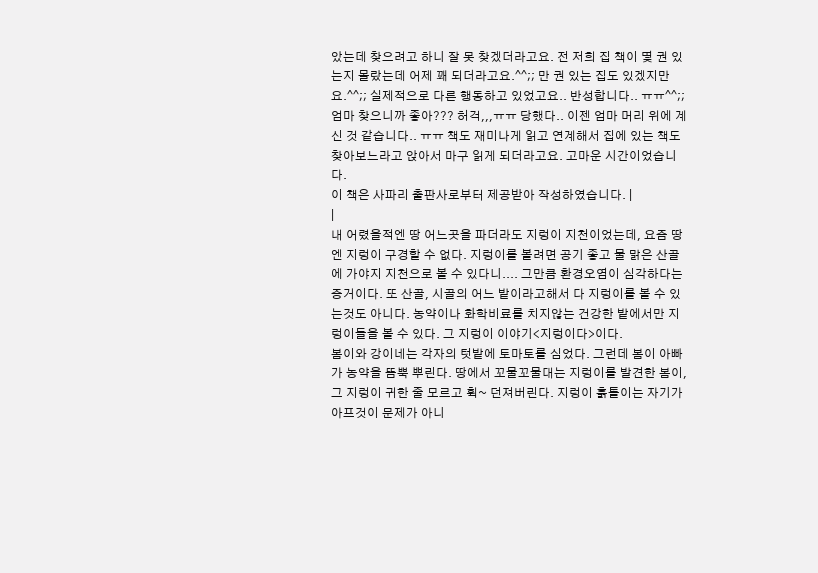았는데 찾으려고 하니 잘 못 찾겠더라고요. 전 저희 집 책이 몇 권 있는지 몰랐는데 어제 꽤 되더라고요.^^;; 만 권 있는 집도 있겠지만요.^^;; 실제적으로 다른 행동하고 있었고요.. 반성합니다.. ㅠㅠ^^;; 엄마 찾으니까 좋아??? 허걱,,,ㅠㅠ 당했다.. 이젠 엄마 머리 위에 계신 것 같습니다.. ㅠㅠ 책도 재미나게 읽고 연계해서 집에 있는 책도 찾아보느라고 앉아서 마구 읽게 되더라고요. 고마운 시간이었습니다.
이 책은 사파리 출판사로부터 제공받아 작성하였습니다. |
|
내 어렸을적엔 땅 어느곳을 파더라도 지렁이 지천이었는데, 요즘 땅엔 지렁이 구경할 수 없다. 지렁이를 볼려면 공기 좋고 물 맑은 산골에 가야지 지천으로 볼 수 있다니.... 그만큼 환경오염이 심각하다는 증거이다. 또 산골, 시골의 어느 밭이라고해서 다 지렁이를 볼 수 있는것도 아니다. 농약이나 화학비료를 치지않는 건강한 밭에서만 지렁이들을 볼 수 있다. 그 지렁이 이야기<지렁이다>이다.
봄이와 강이네는 각자의 텃밭에 토마토를 심었다. 그런데 봄이 아빠가 농약을 뜸뿍 뿌린다. 땅에서 꼬물꼬물대는 지렁이를 발견한 봄이, 그 지렁이 귀한 줄 모르고 휙~ 던져버린다. 지렁이 흙톨이는 자기가 아프것이 문제가 아니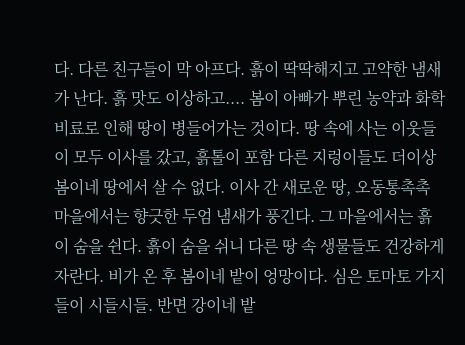다. 다른 친구들이 막 아프다. 흙이 딱딱해지고 고약한 냄새가 난다. 흙 맛도 이상하고.... 봄이 아빠가 뿌린 농약과 화학비료로 인해 땅이 병들어가는 것이다. 땅 속에 사는 이웃들이 모두 이사를 갔고, 흙톨이 포함 다른 지렁이들도 더이상 봄이네 땅에서 살 수 없다. 이사 간 새로운 땅, 오동통촉촉 마을에서는 향긋한 두엄 냄새가 풍긴다. 그 마을에서는 흙이 숨을 쉰다. 흙이 숨을 쉬니 다른 땅 속 생물들도 건강하게 자란다. 비가 온 후 봄이네 밭이 엉망이다. 심은 토마토 가지들이 시들시들. 반면 강이네 밭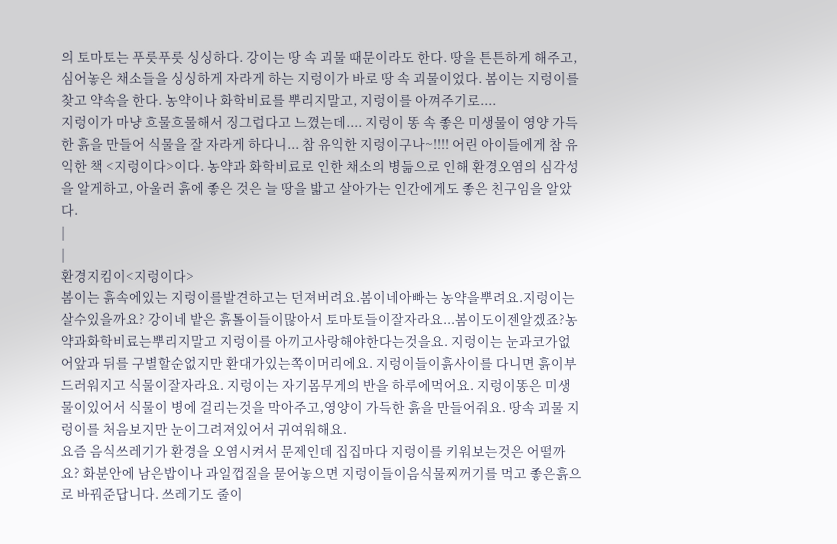의 토마토는 푸릇푸릇 싱싱하다. 강이는 땅 속 괴물 때문이라도 한다. 땅을 튼튼하게 해주고, 심어놓은 채소들을 싱싱하게 자라게 하는 지렁이가 바로 땅 속 괴물이었다. 봄이는 지렁이를 찾고 약속을 한다. 농약이나 화학비료를 뿌리지말고, 지렁이를 아껴주기로....
지렁이가 마냥 흐물흐물해서 징그럽다고 느꼈는데.... 지렁이 똥 속 좋은 미생물이 영양 가득한 흙을 만들어 식물을 잘 자라게 하다니... 참 유익한 지렁이구나~!!!! 어린 아이들에게 참 유익한 책 <지렁이다>이다. 농약과 화학비료로 인한 채소의 병듦으로 인해 환경오염의 심각성을 알게하고, 아울러 흙에 좋은 것은 늘 땅을 밟고 살아가는 인간에게도 좋은 친구임을 알았다.
|
|
환경지킴이<지렁이다>
봄이는 흙속에있는 지렁이를발견하고는 던져버려요.봄이네아빠는 농약을뿌려요.지렁이는 살수있을까요? 강이네 밭은 흙톨이들이많아서 토마토들이잘자라요...봄이도이젠알겠죠?농약과화학비료는뿌리지말고 지렁이를 아끼고사랑해야한다는것을요. 지렁이는 눈과코가없어앞과 뒤를 구별할순없지만 환대가있는쪽이머리에요. 지렁이들이흙사이를 다니면 흙이부드러워지고 식물이잘자라요. 지렁이는 자기몸무게의 반을 하루에먹어요. 지렁이똥은 미생물이있어서 식물이 병에 걸리는것을 막아주고,영양이 가득한 흙을 만들어줘요. 땅속 괴물 지렁이를 처음보지만 눈이그려져있어서 귀여워해요.
요즘 음식쓰레기가 환경을 오염시켜서 문제인데 집집마다 지렁이를 키워보는것은 어떨까요? 화분안에 남은밥이나 과일껍질을 묻어놓으면 지렁이들이음식물찌꺼기를 먹고 좋은흙으로 바꿔준답니다. 쓰레기도 줄이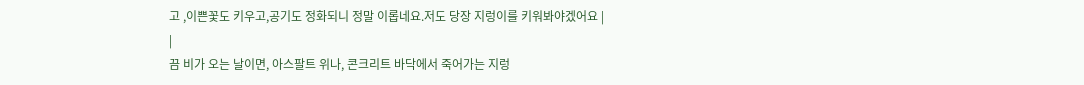고 ,이쁜꽃도 키우고,공기도 정화되니 정말 이롭네요.저도 당장 지렁이를 키워봐야겠어요 |
|
끔 비가 오는 날이면, 아스팔트 위나, 콘크리트 바닥에서 죽어가는 지렁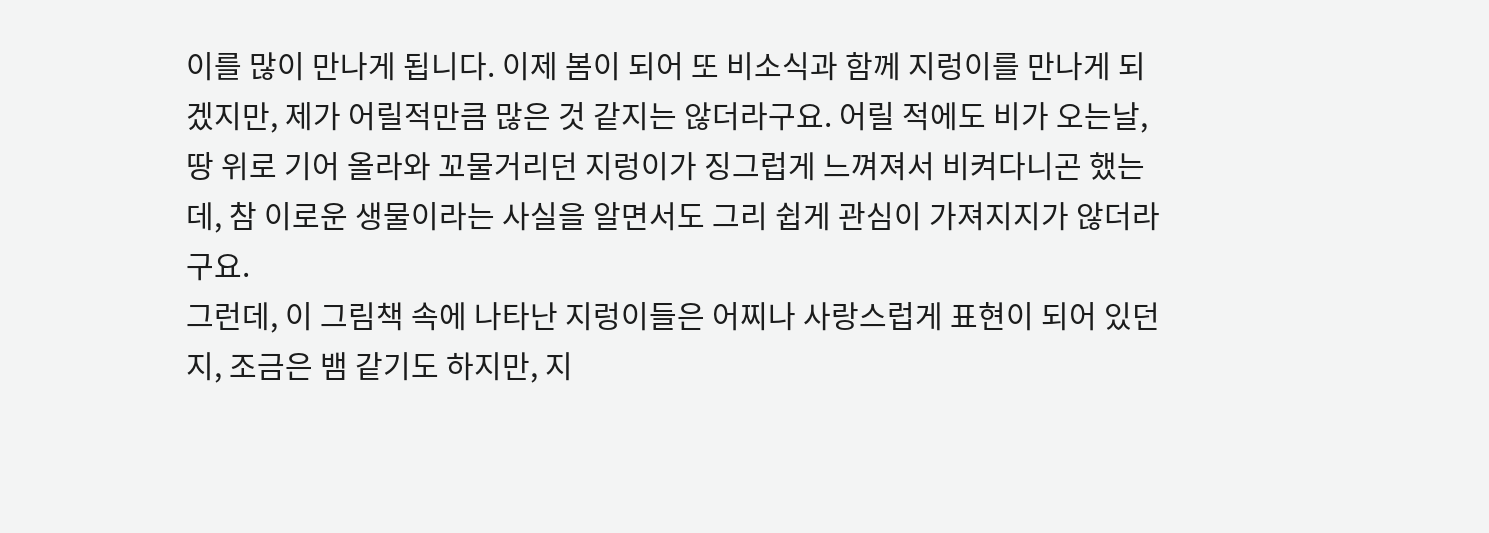이를 많이 만나게 됩니다. 이제 봄이 되어 또 비소식과 함께 지렁이를 만나게 되겠지만, 제가 어릴적만큼 많은 것 같지는 않더라구요. 어릴 적에도 비가 오는날, 땅 위로 기어 올라와 꼬물거리던 지렁이가 징그럽게 느껴져서 비켜다니곤 했는데, 참 이로운 생물이라는 사실을 알면서도 그리 쉽게 관심이 가져지지가 않더라구요.
그런데, 이 그림책 속에 나타난 지렁이들은 어찌나 사랑스럽게 표현이 되어 있던지, 조금은 뱀 같기도 하지만, 지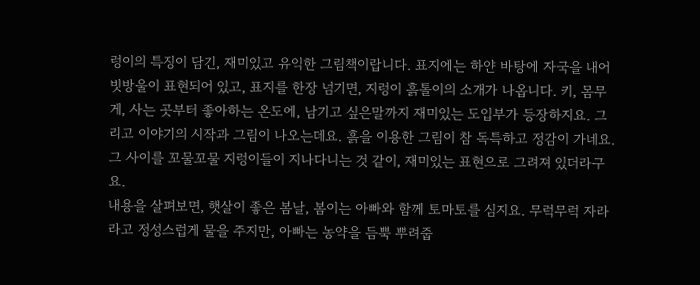렁이의 특징이 담긴, 재미있고 유익한 그림책이랍니다. 표지에는 하얀 바탕에 자국을 내어 빗방울이 표현되어 있고, 표지를 한장 넘기면, 지렁이 흙톨이의 소개가 나옵니다. 키, 몸무게, 사는 곳부터 좋아하는 온도에, 남기고 싶은말까지 재미있는 도입부가 등장하지요. 그리고 이야기의 시작과 그림이 나오는데요. 흙을 이용한 그림이 참 독특하고 정감이 가네요. 그 사이를 꼬물꼬물 지렁이들이 지나다니는 것 같이, 재미있는 표현으로 그려져 있더라구요.
내용을 살펴보면, 햇살이 좋은 봄날, 봄이는 아빠와 함께 토마토를 심지요. 무럭무럭 자라라고 정성스럽게 물을 주지만, 아빠는 농약을 듬뿍 뿌려줍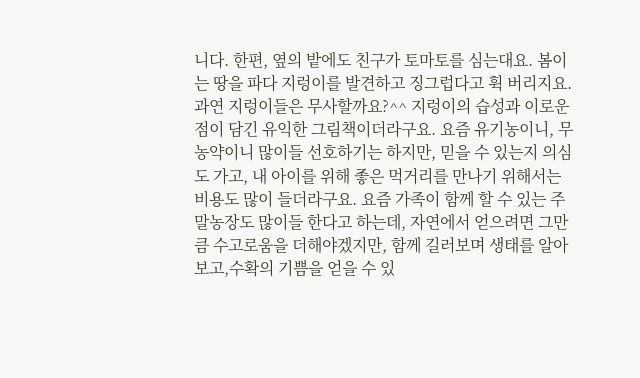니다. 한편, 옆의 밭에도 친구가 토마토를 심는대요. 봄이는 땅을 파다 지렁이를 발견하고 징그럽다고 휙 버리지요. 과연 지렁이들은 무사할까요?^^ 지렁이의 습성과 이로운 점이 담긴 유익한 그림책이더라구요. 요즘 유기농이니, 무농약이니 많이들 선호하기는 하지만, 믿을 수 있는지 의심도 가고, 내 아이를 위해 좋은 먹거리를 만나기 위해서는 비용도 많이 들더라구요. 요즘 가족이 함께 할 수 있는 주말농장도 많이들 한다고 하는데, 자연에서 얻으려면 그만큼 수고로움을 더해야겠지만, 함께 길러보며 생태를 알아보고,수확의 기쁨을 얻을 수 있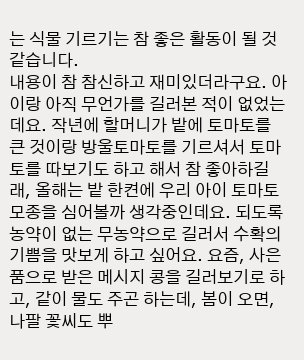는 식물 기르기는 참 좋은 활동이 될 것 같습니다.
내용이 참 참신하고 재미있더라구요. 아이랑 아직 무언가를 길러본 적이 없었는데요. 작년에 할머니가 밭에 토마토를 큰 것이랑 방울토마토를 기르셔서 토마토를 따보기도 하고 해서 참 좋아하길래, 올해는 밭 한켠에 우리 아이 토마토 모종을 심어볼까 생각중인데요. 되도록 농약이 없는 무농약으로 길러서 수확의 기쁨을 맛보게 하고 싶어요. 요즘, 사은품으로 받은 메시지 콩을 길러보기로 하고, 같이 물도 주곤 하는데, 봄이 오면, 나팔 꽃씨도 뿌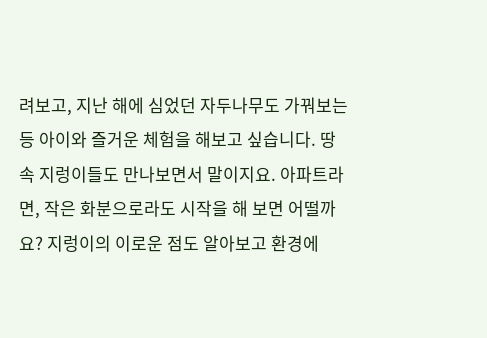려보고, 지난 해에 심었던 자두나무도 가꿔보는 등 아이와 즐거운 체험을 해보고 싶습니다. 땅 속 지렁이들도 만나보면서 말이지요. 아파트라면, 작은 화분으로라도 시작을 해 보면 어떨까요? 지렁이의 이로운 점도 알아보고 환경에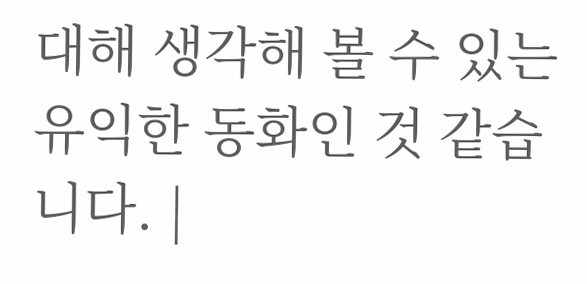대해 생각해 볼 수 있는 유익한 동화인 것 같습니다. |